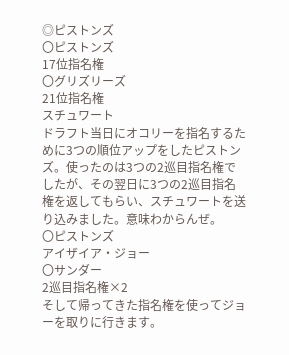◎ピストンズ
〇ピストンズ
17位指名権
〇グリズリーズ
21位指名権
スチュワート
ドラフト当日にオコリーを指名するために3つの順位アップをしたピストンズ。使ったのは3つの2巡目指名権でしたが、その翌日に3つの2巡目指名権を返してもらい、スチュワートを送り込みました。意味わからんぜ。
〇ピストンズ
アイザイア・ジョー
〇サンダー
2巡目指名権×2
そして帰ってきた指名権を使ってジョーを取りに行きます。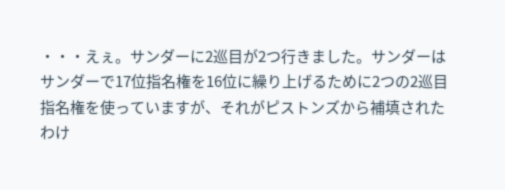・・・えぇ。サンダーに2巡目が2つ行きました。サンダーはサンダーで17位指名権を16位に繰り上げるために2つの2巡目指名権を使っていますが、それがピストンズから補填されたわけ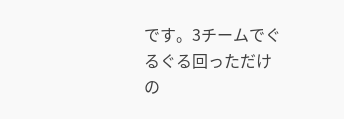です。3チームでぐるぐる回っただけの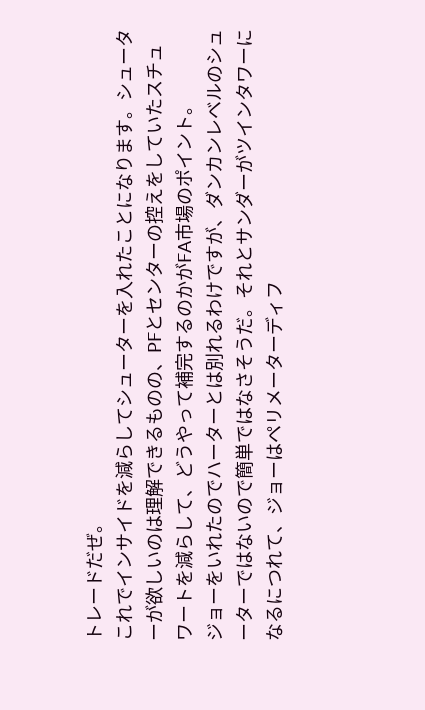トレードだぜ。
これでインサイドを減らしてシューターを入れたことになります。シューターが欲しいのは理解できるものの、PFとセンターの控えをしていたスチュワートを減らして、どうやって補完するのかがFA市場のポイント。
ジョーをいれたのでハーターとは別れるわけですが、ダンカンレベルのシューターではないので簡単ではなさそうだ。それとサンダーがツインタワーになるにつれて、ジョーはペリメーターディフ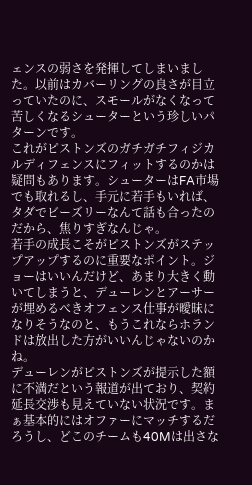ェンスの弱さを発揮してしまいました。以前はカバーリングの良さが目立っていたのに、スモールがなくなって苦しくなるシューターという珍しいパターンです。
これがピストンズのガチガチフィジカルディフェンスにフィットするのかは疑問もあります。シューターはFA市場でも取れるし、手元に若手もいれば、タダでビーズリーなんて話も合ったのだから、焦りすぎなんじゃ。
若手の成長こそがピストンズがステップアップするのに重要なポイント。ジョーはいいんだけど、あまり大きく動いてしまうと、デューレンとアーサーが埋めるべきオフェンス仕事が曖昧になりそうなのと、もうこれならホランドは放出した方がいいんじゃないのかね。
デューレンがピストンズが提示した額に不満だという報道が出ており、契約延長交渉も見えていない状況です。まぁ基本的にはオファーにマッチするだろうし、どこのチームも40Mは出さな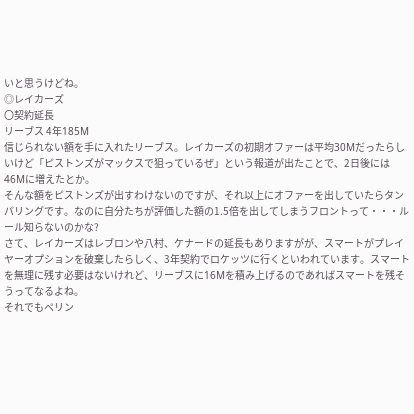いと思うけどね。
◎レイカーズ
〇契約延長
リーブス 4年185M
信じられない額を手に入れたリーブス。レイカーズの初期オファーは平均30Mだったらしいけど「ピストンズがマックスで狙っているぜ」という報道が出たことで、2日後には46Mに増えたとか。
そんな額をピストンズが出すわけないのですが、それ以上にオファーを出していたらタンパリングです。なのに自分たちが評価した額の1.5倍を出してしまうフロントって・・・ルール知らないのかな?
さて、レイカーズはレブロンや八村、ケナードの延長もありますがが、スマートがプレイヤーオプションを破棄したらしく、3年契約でロケッツに行くといわれています。スマートを無理に残す必要はないけれど、リーブスに16Mを積み上げるのであればスマートを残そうってなるよね。
それでもペリン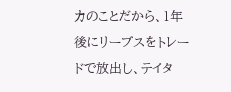カのことだから、1年後にリーブスをトレードで放出し、テイタ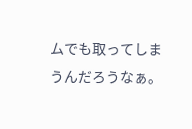ムでも取ってしまうんだろうなぁ。